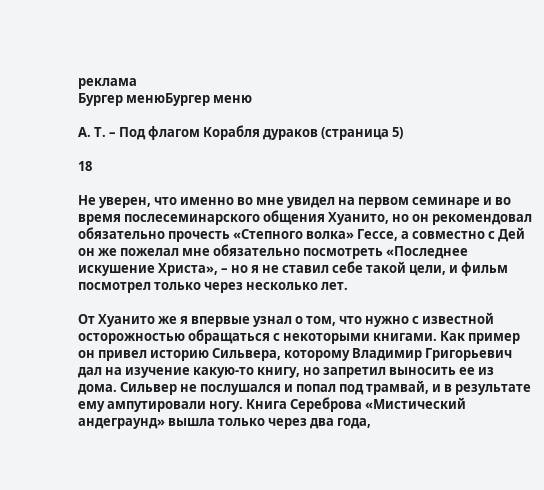реклама
Бургер менюБургер меню

А. Т. – Под флагом Корабля дураков (страница 5)

18

Не уверен, что именно во мне увидел на первом семинаре и во время послесеминарского общения Хуанито, но он рекомендовал обязательно прочесть «Степного волка» Гессе, а совместно с Дей он же пожелал мне обязательно посмотреть «Последнее искушение Христа», – но я не ставил себе такой цели, и фильм посмотрел только через несколько лет.

От Хуанито же я впервые узнал о том, что нужно с известной осторожностью обращаться с некоторыми книгами. Как пример он привел историю Сильвера, которому Владимир Григорьевич дал на изучение какую-то книгу, но запретил выносить ее из дома. Сильвер не послушался и попал под трамвай, и в результате ему ампутировали ногу. Книга Сереброва «Мистический андеграунд» вышла только через два года,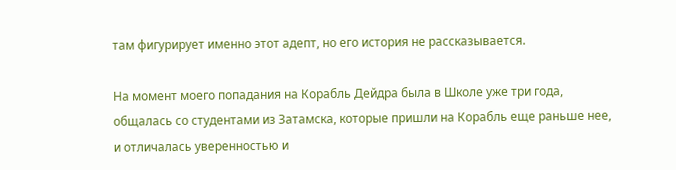там фигурирует именно этот адепт, но его история не рассказывается.

На момент моего попадания на Корабль Дейдра была в Школе уже три года, общалась со студентами из Затамска, которые пришли на Корабль еще раньше нее, и отличалась уверенностью и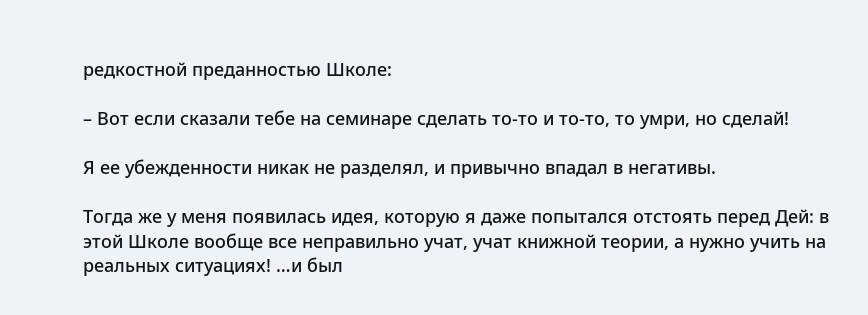редкостной преданностью Школе:

– Вот если сказали тебе на семинаре сделать то-то и то-то, то умри, но сделай!

Я ее убежденности никак не разделял, и привычно впадал в негативы.

Тогда же у меня появилась идея, которую я даже попытался отстоять перед Дей: в этой Школе вообще все неправильно учат, учат книжной теории, а нужно учить на реальных ситуациях! …и был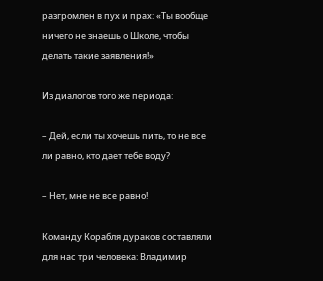разгромлен в пух и прах: «Ты вообще ничего не знаешь о Школе, чтобы делать такие заявления!»

Из диалогов того же периода:

– Дей, если ты хочешь пить, то не все ли равно, кто дает тебе воду?

– Нет, мне не все равно!

Команду Корабля дураков составляли для нас три человека: Владимир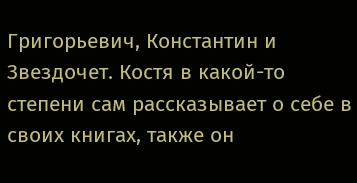Григорьевич, Константин и Звездочет. Костя в какой-то степени сам рассказывает о себе в своих книгах, также он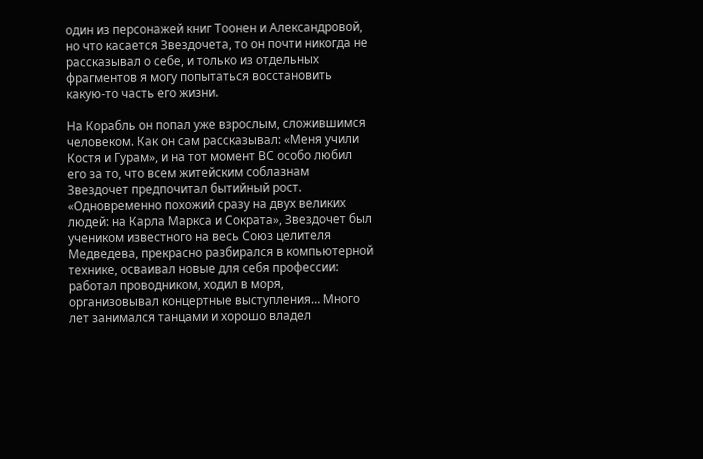один из персонажей книг Тоонен и Александровой, но что касается Звездочета, то он почти никогда не рассказывал о себе, и только из отдельных фрагментов я могу попытаться восстановить какую-то часть его жизни.

На Корабль он попал уже взрослым, сложившимся человеком. Как он сам рассказывал: «Меня учили Костя и Гурам», и на тот момент ВС особо любил его за то, что всем житейским соблазнам Звездочет предпочитал бытийный рост. «Одновременно похожий сразу на двух великих людей: на Карла Маркса и Сократа», Звездочет был учеником известного на весь Союз целителя Медведева, прекрасно разбирался в компьютерной технике, осваивал новые для себя профессии: работал проводником, ходил в моря, организовывал концертные выступления… Много лет занимался танцами и хорошо владел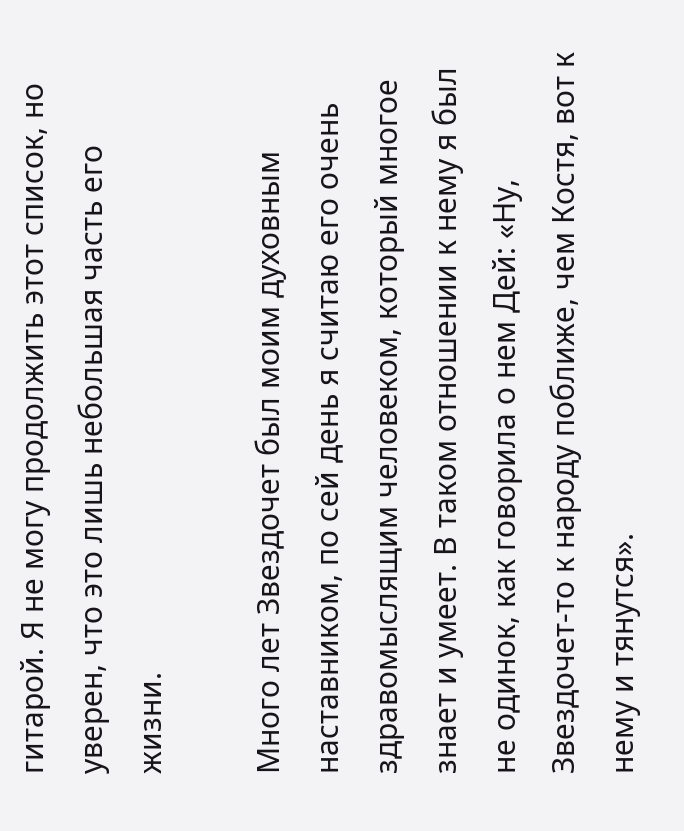гитарой. Я не могу продолжить этот список, но уверен, что это лишь небольшая часть его жизни.

Много лет Звездочет был моим духовным наставником, по сей день я считаю его очень здравомыслящим человеком, который многое знает и умеет. В таком отношении к нему я был не одинок, как говорила о нем Дей: «Ну, Звездочет-то к народу поближе, чем Костя, вот к нему и тянутся».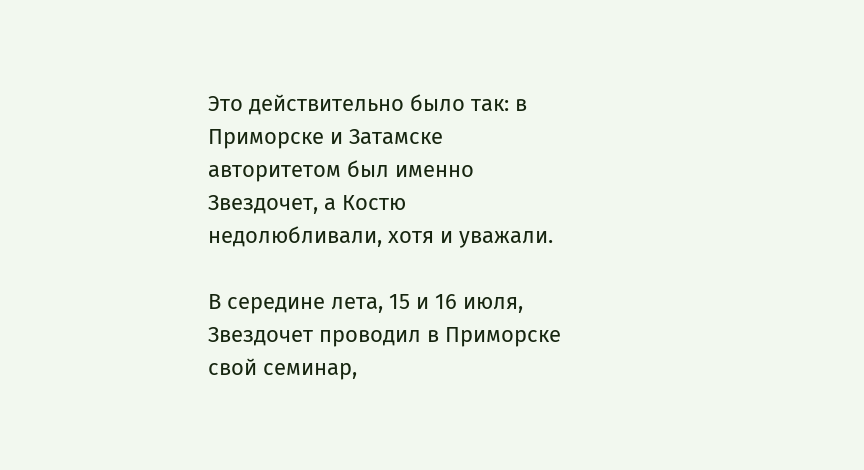Это действительно было так: в Приморске и Затамске авторитетом был именно Звездочет, а Костю недолюбливали, хотя и уважали.

В середине лета, 15 и 16 июля, Звездочет проводил в Приморске свой семинар,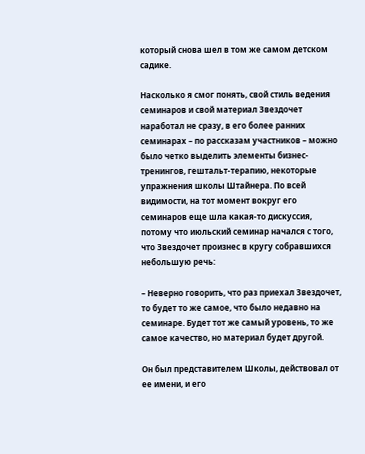который снова шел в том же самом детском садике.

Насколько я смог понять, свой стиль ведения семинаров и свой материал Звездочет наработал не сразу, в его более ранних семинарах – по рассказам участников – можно было четко выделить элементы бизнес-тренингов, гештальт-терапию, некоторые упражнения школы Штайнера. По всей видимости, на тот момент вокруг его семинаров еще шла какая-то дискуссия, потому что июльский семинар начался с того, что Звездочет произнес в кругу собравшихся небольшую речь:

– Неверно говорить, что раз приехал Звездочет, то будет то же самое, что было недавно на семинаре. Будет тот же самый уровень, то же самое качество, но материал будет другой.

Он был представителем Школы, действовал от ее имени, и его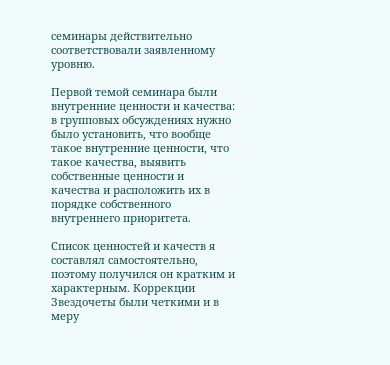семинары действительно соответствовали заявленному уровню.

Первой темой семинара были внутренние ценности и качества: в групповых обсуждениях нужно было установить, что вообще такое внутренние ценности, что такое качества, выявить собственные ценности и качества и расположить их в порядке собственного внутреннего приоритета.

Список ценностей и качеств я составлял самостоятельно, поэтому получился он кратким и характерным. Коррекции Звездочеты были четкими и в меру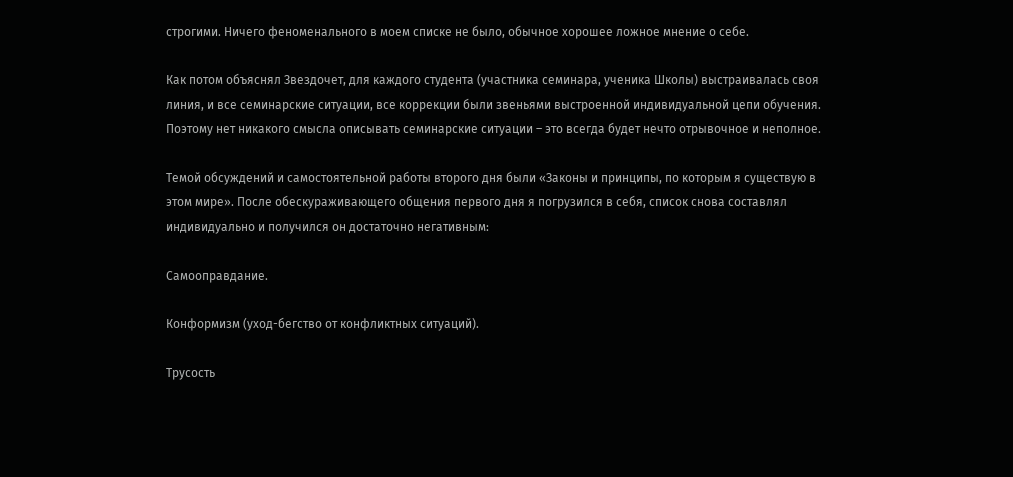строгими. Ничего феноменального в моем списке не было, обычное хорошее ложное мнение о себе.

Как потом объяснял Звездочет, для каждого студента (участника семинара, ученика Школы) выстраивалась своя линия, и все семинарские ситуации, все коррекции были звеньями выстроенной индивидуальной цепи обучения. Поэтому нет никакого смысла описывать семинарские ситуации – это всегда будет нечто отрывочное и неполное.

Темой обсуждений и самостоятельной работы второго дня были «Законы и принципы, по которым я существую в этом мире». После обескураживающего общения первого дня я погрузился в себя, список снова составлял индивидуально и получился он достаточно негативным:

Самооправдание.

Конформизм (уход-бегство от конфликтных ситуаций).

Трусость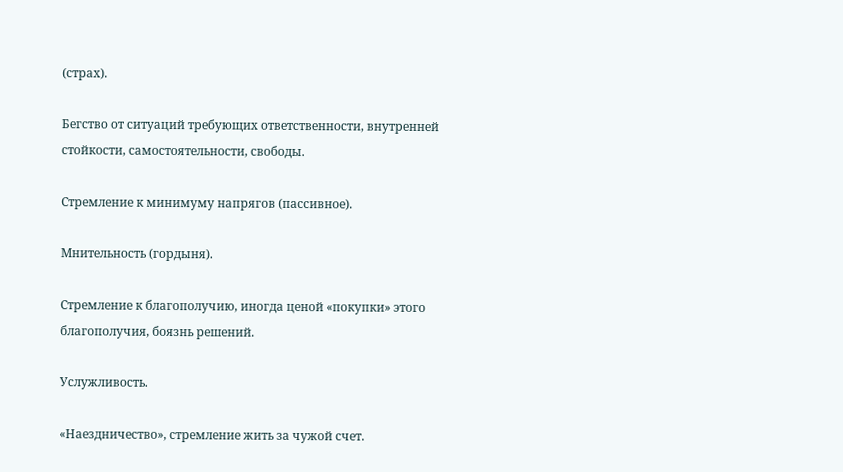(страх).

Бегство от ситуаций требующих ответственности, внутренней стойкости, самостоятельности, свободы.

Стремление к минимуму напрягов (пассивное).

Мнительность (гордыня).

Стремление к благополучию, иногда ценой «покупки» этого благополучия, боязнь решений.

Услужливость.

«Наездничество», стремление жить за чужой счет.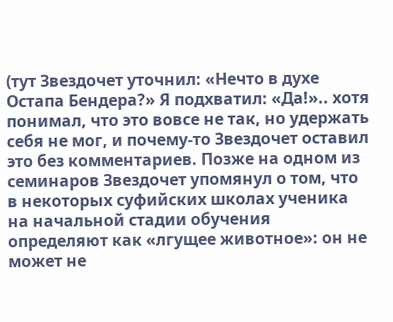(тут Звездочет уточнил: «Нечто в духе Остапа Бендера?» Я подхватил: «Да!».. хотя понимал, что это вовсе не так, но удержать себя не мог, и почему-то Звездочет оставил это без комментариев. Позже на одном из семинаров Звездочет упомянул о том, что в некоторых суфийских школах ученика на начальной стадии обучения определяют как «лгущее животное»: он не может не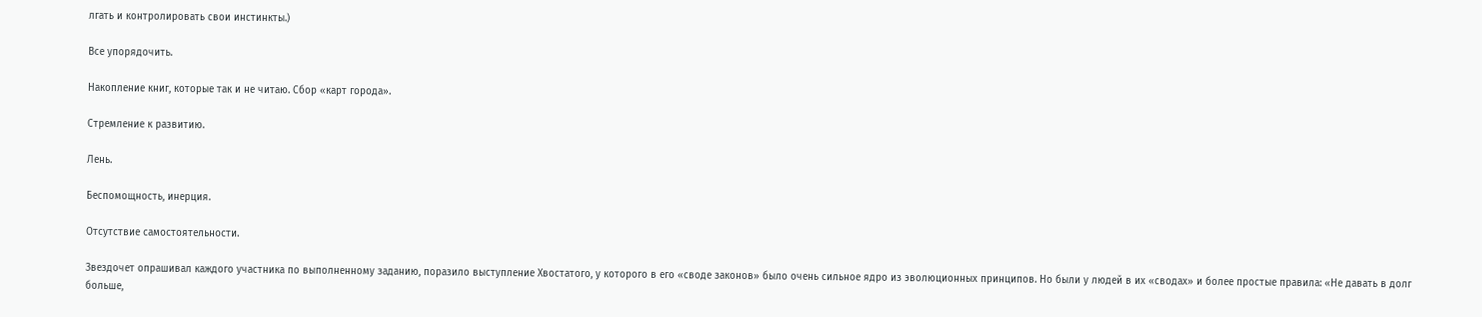лгать и контролировать свои инстинкты.)

Все упорядочить.

Накопление книг, которые так и не читаю. Сбор «карт города».

Стремление к развитию.

Лень.

Беспомощность, инерция.

Отсутствие самостоятельности.

Звездочет опрашивал каждого участника по выполненному заданию, поразило выступление Хвостатого, у которого в его «своде законов» было очень сильное ядро из эволюционных принципов. Но были у людей в их «сводах» и более простые правила: «Не давать в долг больше,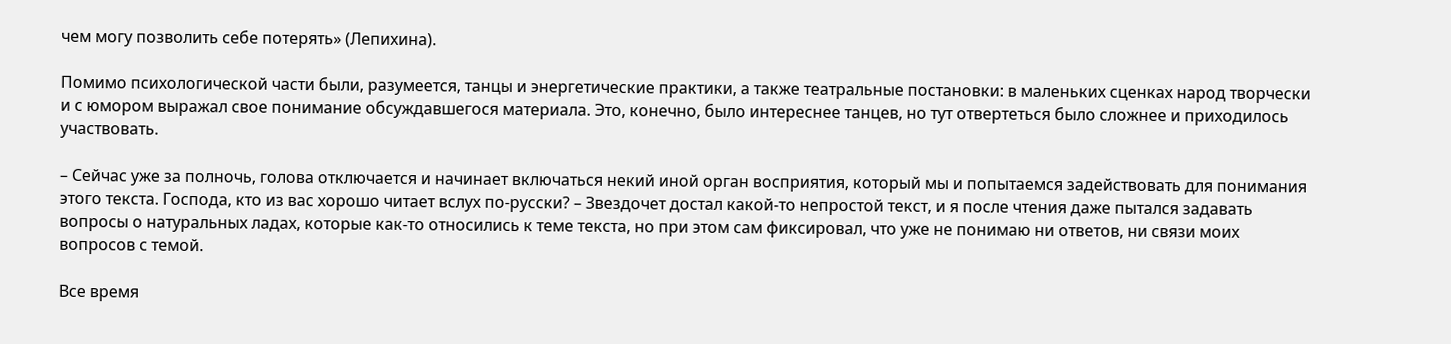чем могу позволить себе потерять» (Лепихина).

Помимо психологической части были, разумеется, танцы и энергетические практики, а также театральные постановки: в маленьких сценках народ творчески и с юмором выражал свое понимание обсуждавшегося материала. Это, конечно, было интереснее танцев, но тут отвертеться было сложнее и приходилось участвовать.

– Сейчас уже за полночь, голова отключается и начинает включаться некий иной орган восприятия, который мы и попытаемся задействовать для понимания этого текста. Господа, кто из вас хорошо читает вслух по-русски? – Звездочет достал какой-то непростой текст, и я после чтения даже пытался задавать вопросы о натуральных ладах, которые как-то относились к теме текста, но при этом сам фиксировал, что уже не понимаю ни ответов, ни связи моих вопросов с темой.

Все время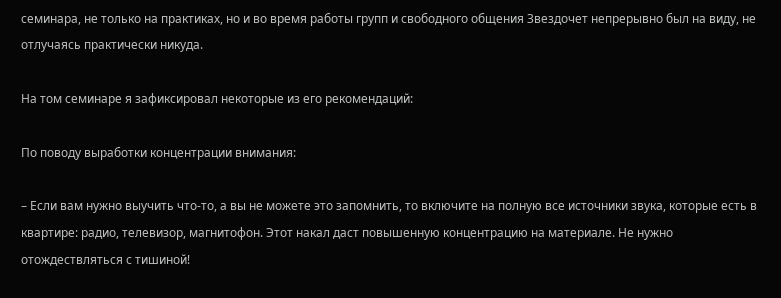семинара, не только на практиках, но и во время работы групп и свободного общения Звездочет непрерывно был на виду, не отлучаясь практически никуда.

На том семинаре я зафиксировал некоторые из его рекомендаций:

По поводу выработки концентрации внимания:

– Если вам нужно выучить что-то, а вы не можете это запомнить, то включите на полную все источники звука, которые есть в квартире: радио, телевизор, магнитофон. Этот накал даст повышенную концентрацию на материале. Не нужно отождествляться с тишиной!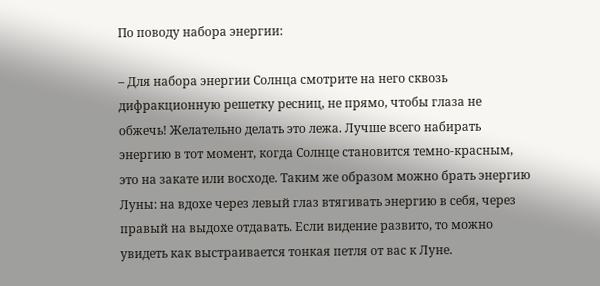По поводу набора энергии:

– Для набора энергии Солнца смотрите на него сквозь дифракционную решетку ресниц, не прямо, чтобы глаза не обжечь! Желательно делать это лежа. Лучше всего набирать энергию в тот момент, когда Солнце становится темно-красным, это на закате или восходе. Таким же образом можно брать энергию Луны: на вдохе через левый глаз втягивать энергию в себя, через правый на выдохе отдавать. Если видение развито, то можно увидеть как выстраивается тонкая петля от вас к Луне.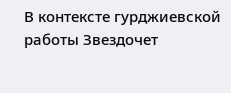В контексте гурджиевской работы Звездочет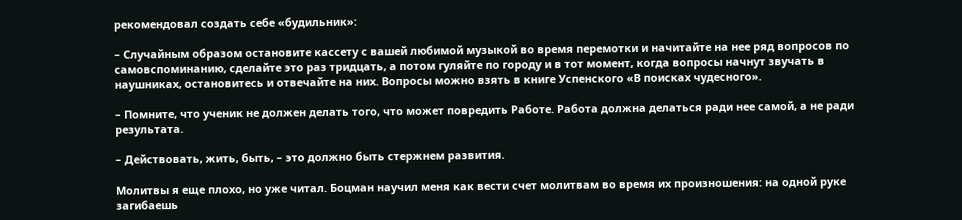рекомендовал создать себе «будильник»:

– Случайным образом остановите кассету с вашей любимой музыкой во время перемотки и начитайте на нее ряд вопросов по самовспоминанию, сделайте это раз тридцать, а потом гуляйте по городу и в тот момент, когда вопросы начнут звучать в наушниках, остановитесь и отвечайте на них. Вопросы можно взять в книге Успенского «В поисках чудесного».

– Помните, что ученик не должен делать того, что может повредить Работе. Работа должна делаться ради нее самой, а не ради результата.

– Действовать, жить, быть, – это должно быть стержнем развития.

Молитвы я еще плохо, но уже читал. Боцман научил меня как вести счет молитвам во время их произношения: на одной руке загибаешь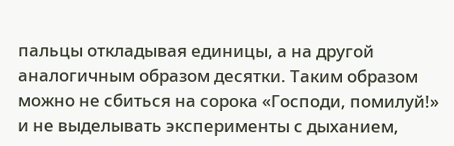пальцы откладывая единицы, а на другой аналогичным образом десятки. Таким образом можно не сбиться на сорока «Господи, помилуй!» и не выделывать эксперименты с дыханием,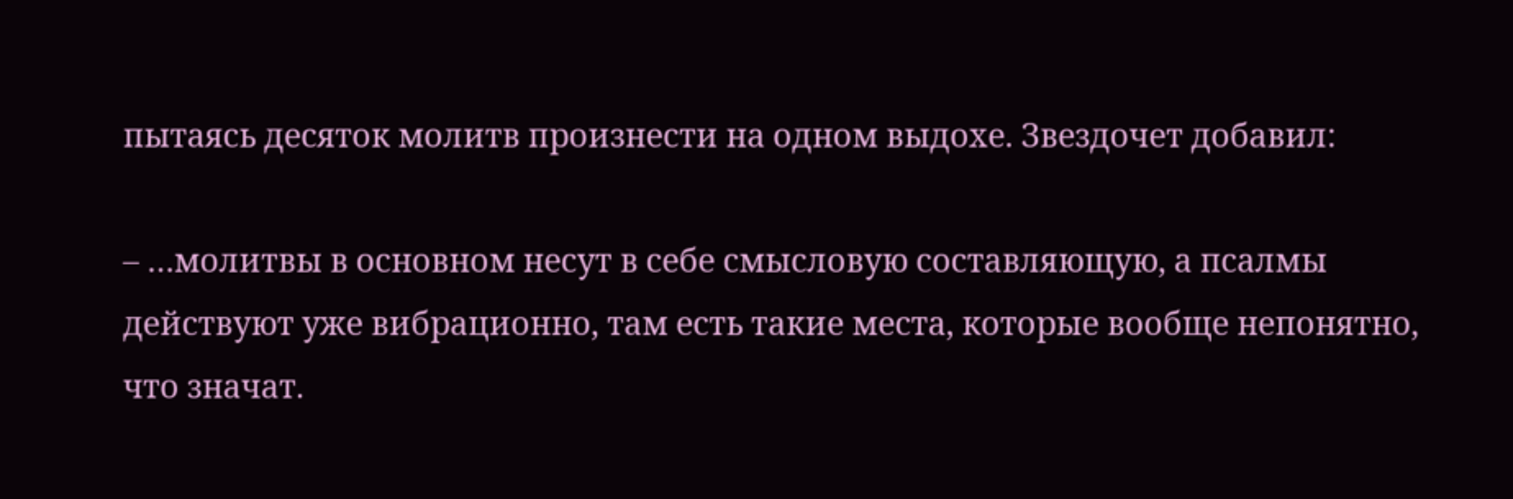пытаясь десяток молитв произнести на одном выдохе. Звездочет добавил:

– …молитвы в основном несут в себе смысловую составляющую, а псалмы действуют уже вибрационно, там есть такие места, которые вообще непонятно, что значат.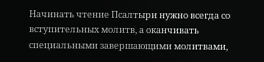Начинать чтение Псалтыри нужно всегда со вступительных молитв, а оканчивать специальными завершающими молитвами,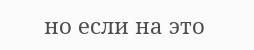но если на это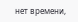нет времени,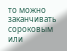то можно заканчивать сороковым или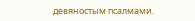девяностым псалмами.